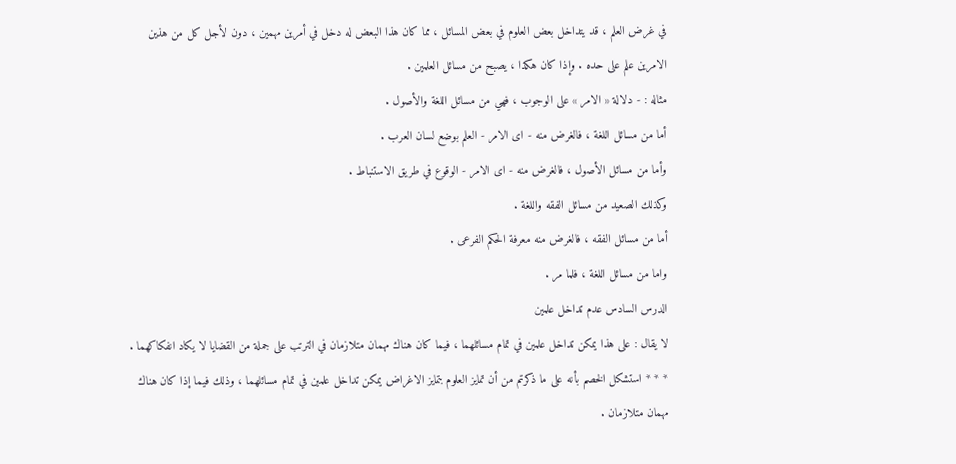في غرض العلم ، قد يتداخل بعض العلوم في بعض المسائل ، مما كان هذا البعض له دخل في أمرين مهمين ، دون لأجل كل من هذين الامرين علم على حده . وإذا كان هكذا ، يصبح من مسائل العلمين .
مثاله : - دلالة « الامر » على الوجوب ، فهي من مسائل اللغة والأصول .
أما من مسائل اللغة ، فالغرض منه - اى الامر - العلم بوضع لسان العرب .
وأما من مسائل الأصول ، فالغرض منه - اى الامر - الوقوع في طريق الاستنباط .
وكذلك الصعيد من مسائل الفقه واللغة .
أما من مسائل الفقه ، فالغرض منه معرفة الحكم الفرعى .
واما من مسائل اللغة ، فلما مر .
الدرس السادس عدم تداخل علمين
لا يقال : على هذا يمكن تداخل علمين في تمام مسائلهما ، فيما كان هناك مهمان متلازمان في الترتب على جملة من القضايا لا يكاد انفكاكهما .
* * * استشكل الخصم بأنه على ما ذكرتم من أن تمايز العلوم بتمايز الاغراض يمكن تداخل علمين في تمام مسائلهما ، وذلك فيما إذا كان هناك مهمان متلازمان .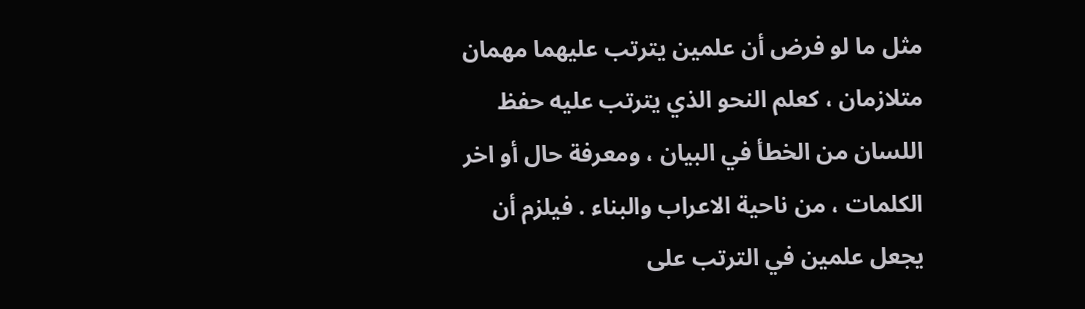مثل ما لو فرض أن علمين يترتب عليهما مهمان متلازمان ، كعلم النحو الذي يترتب عليه حفظ اللسان من الخطأ في البيان ، ومعرفة حال أو اخر الكلمات ، من ناحية الاعراب والبناء . فيلزم أن يجعل علمين في الترتب على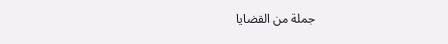جملة من القضايا